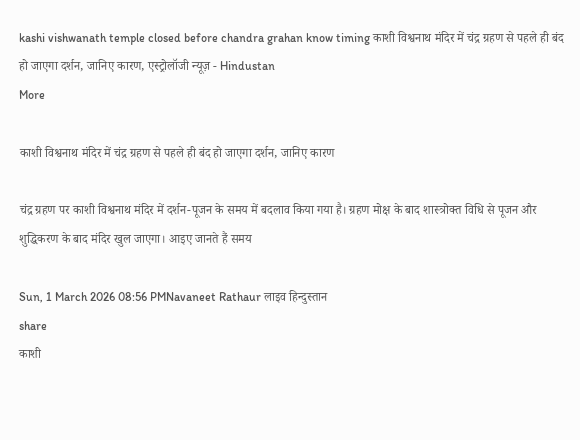kashi vishwanath temple closed before chandra grahan know timing काशी विश्वनाथ मंदिर में चंद्र ग्रहण से पहले ही बंद हो जाएगा दर्शन, जानिए कारण, एस्ट्रोलॉजी न्यूज़ - Hindustan
More

काशी विश्वनाथ मंदिर में चंद्र ग्रहण से पहले ही बंद हो जाएगा दर्शन, जानिए कारण

चंद्र ग्रहण पर काशी विश्वनाथ मंदिर में दर्शन-पूजन के समय में बदलाव किया गया है। ग्रहण मोक्ष के बाद शास्त्रोक्त विधि से पूजन और शुद्धिकरण के बाद मंदिर खुल जाएगा। आइए जानते हैं समय

Sun, 1 March 2026 08:56 PMNavaneet Rathaur लाइव हिन्दुस्तान
share
काशी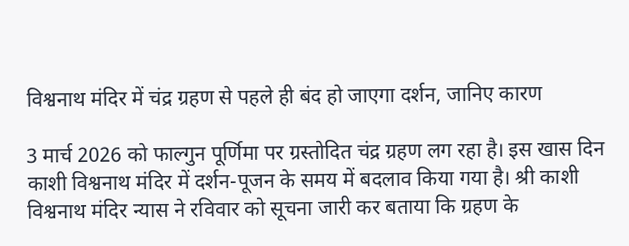विश्वनाथ मंदिर में चंद्र ग्रहण से पहले ही बंद हो जाएगा दर्शन, जानिए कारण

3 मार्च 2026 को फाल्गुन पूर्णिमा पर ग्रस्तोदित चंद्र ग्रहण लग रहा है। इस खास दिन काशी विश्वनाथ मंदिर में दर्शन-पूजन के समय में बदलाव किया गया है। श्री काशी विश्वनाथ मंदिर न्यास ने रविवार को सूचना जारी कर बताया कि ग्रहण के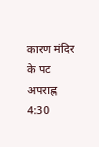कारण मंदिर के पट अपराह्न 4:30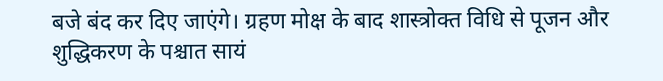बजे बंद कर दिए जाएंगे। ग्रहण मोक्ष के बाद शास्त्रोक्त विधि से पूजन और शुद्धिकरण के पश्चात सायं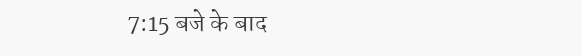7:15 बजे के बाद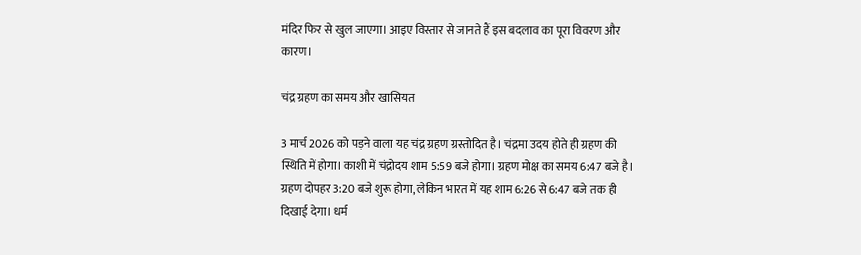मंदिर फिर से खुल जाएगा। आइए विस्तार से जानते हैं इस बदलाव का पूरा विवरण और कारण।

चंद्र ग्रहण का समय और खासियत

3 मार्च 2026 को पड़ने वाला यह चंद्र ग्रहण ग्रस्तोदित है। चंद्रमा उदय होते ही ग्रहण की स्थिति में होगा। काशी में चंद्रोदय शाम 5:59 बजे होगा। ग्रहण मोक्ष का समय 6:47 बजे है। ग्रहण दोपहर 3:20 बजे शुरू होगा, लेकिन भारत में यह शाम 6:26 से 6:47 बजे तक ही दिखाई देगा। धर्म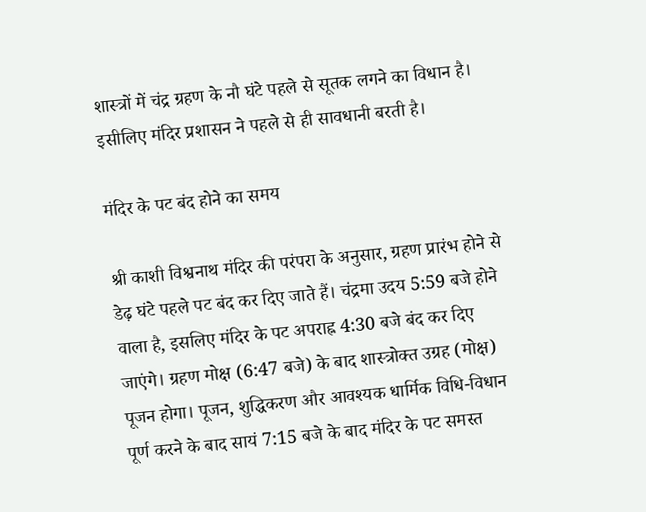शास्त्रों में चंद्र ग्रहण के नौ घंटे पहले से सूतक लगने का विधान है। इसीलिए मंदिर प्रशासन ने पहले से ही सावधानी बरती है।

मंदिर के पट बंद होने का समय

श्री काशी विश्वनाथ मंदिर की परंपरा के अनुसार, ग्रहण प्रारंभ होने से डेढ़ घंटे पहले पट बंद कर दिए जाते हैं। चंद्रमा उदय 5:59 बजे होने वाला है, इसलिए मंदिर के पट अपराह्न 4:30 बजे बंद कर दिए जाएंगे। ग्रहण मोक्ष (6:47 बजे) के बाद शास्त्रोक्त उग्रह (मोक्ष) पूजन होगा। पूजन, शुद्धिकरण और आवश्यक धार्मिक विधि-विधान पूर्ण करने के बाद सायं 7:15 बजे के बाद मंदिर के पट समस्त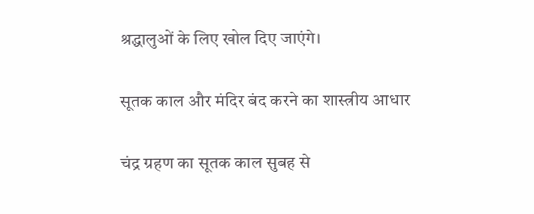श्रद्धालुओं के लिए खोल दिए जाएंगे।

सूतक काल और मंदिर बंद करने का शास्त्रीय आधार

चंद्र ग्रहण का सूतक काल सुबह से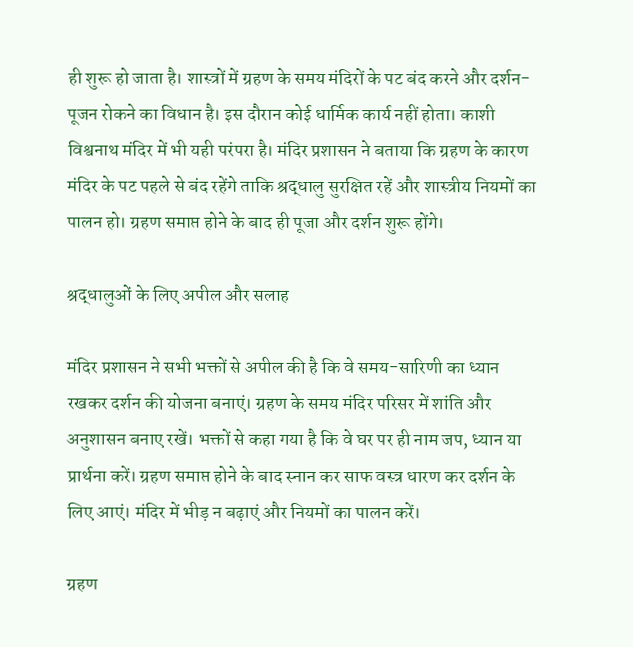ही शुरू हो जाता है। शास्त्रों में ग्रहण के समय मंदिरों के पट बंद करने और दर्शन-पूजन रोकने का विधान है। इस दौरान कोई धार्मिक कार्य नहीं होता। काशी विश्वनाथ मंदिर में भी यही परंपरा है। मंदिर प्रशासन ने बताया कि ग्रहण के कारण मंदिर के पट पहले से बंद रहेंगे ताकि श्रद्धालु सुरक्षित रहें और शास्त्रीय नियमों का पालन हो। ग्रहण समाप्त होने के बाद ही पूजा और दर्शन शुरू होंगे।

श्रद्धालुओं के लिए अपील और सलाह

मंदिर प्रशासन ने सभी भक्तों से अपील की है कि वे समय-सारिणी का ध्यान रखकर दर्शन की योजना बनाएं। ग्रहण के समय मंदिर परिसर में शांति और अनुशासन बनाए रखें। भक्तों से कहा गया है कि वे घर पर ही नाम जप, ध्यान या प्रार्थना करें। ग्रहण समाप्त होने के बाद स्नान कर साफ वस्त्र धारण कर दर्शन के लिए आएं। मंदिर में भीड़ न बढ़ाएं और नियमों का पालन करें।

ग्रहण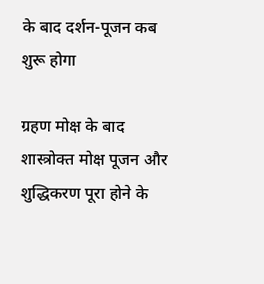के बाद दर्शन-पूजन कब शुरू होगा

ग्रहण मोक्ष के बाद शास्त्रोक्त मोक्ष पूजन और शुद्धिकरण पूरा होने के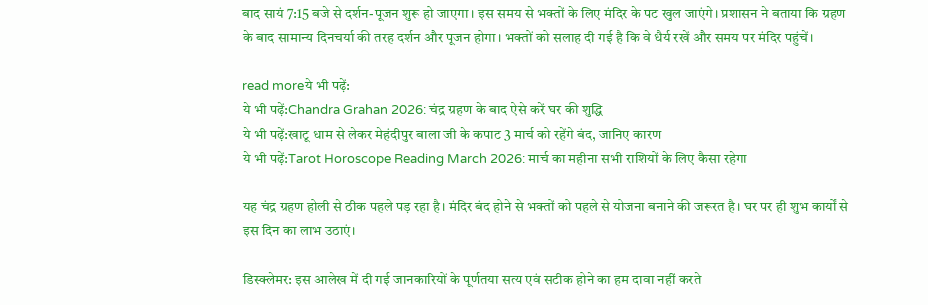बाद सायं 7:15 बजे से दर्शन-पूजन शुरू हो जाएगा। इस समय से भक्तों के लिए मंदिर के पट खुल जाएंगे। प्रशासन ने बताया कि ग्रहण के बाद सामान्य दिनचर्या की तरह दर्शन और पूजन होगा। भक्तों को सलाह दी गई है कि वे धैर्य रखें और समय पर मंदिर पहुंचें।

read moreये भी पढ़ें:
ये भी पढ़ें:Chandra Grahan 2026: चंद्र ग्रहण के बाद ऐसे करें घर की शुद्धि
ये भी पढ़ें:खाटू धाम से लेकर मेहंदीपुर बाला जी के कपाट 3 मार्च को रहेंगे बंद, जानिए कारण
ये भी पढ़ें:Tarot Horoscope Reading March 2026: मार्च का महीना सभी राशियों के लिए कैसा रहेगा

यह चंद्र ग्रहण होली से ठीक पहले पड़ रहा है। मंदिर बंद होने से भक्तों को पहले से योजना बनाने की जरूरत है। घर पर ही शुभ कार्यों से इस दिन का लाभ उठाएं।

डिस्क्लेमर: इस आलेख में दी गई जानकारियों के पूर्णतया सत्य एवं सटीक होने का हम दावा नहीं करते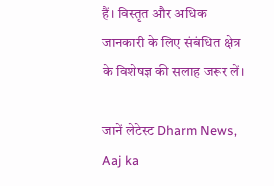हैं। विस्तृत और अधिक जानकारी के लिए संबंधित क्षेत्र के विशेषज्ञ की सलाह जरूर लें।

जानें लेटेस्ट Dharm News, Aaj ka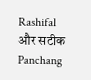Rashifal और सटीक Panchang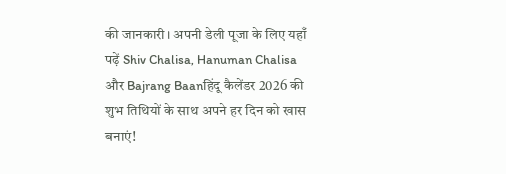की जानकारी। अपनी डेली पूजा के लिए यहाँ पढ़ें Shiv Chalisa, Hanuman Chalisa और Bajrang Baanहिंदू कैलेंडर 2026 की शुभ तिथियों के साथ अपने हर दिन को खास बनाएं!